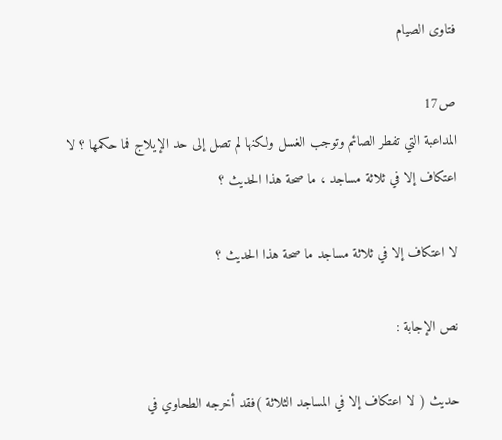فتاوى الصيام

ص17
المداعبة التي تفطر الصائم وتوجب الغسل ولكنها لم تصل إلى حد الإيلاج فما حكمها ؟ لا اعتكاف إلا في ثلاثة مساجد ، ما صحة هذا الحديث ؟

لا اعتكاف إلا في ثلاثة مساجد ما صحة هذا الحديث ؟

نص الإجابة :

حديث ( لا اعتكاف إلا في المساجد الثلاثة )فقد أخرجه الطحاوي في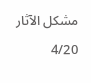مشكل الآثار 4/20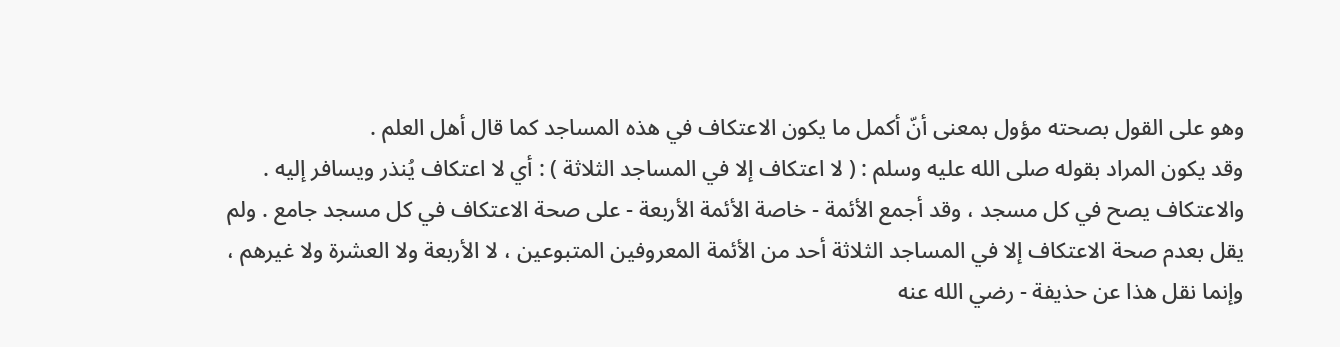وهو على القول بصحته مؤول بمعنى أنّ أكمل ما يكون الاعتكاف في هذه المساجد كما قال أهل العلم .
وقد يكون المراد بقوله صلى الله عليه وسلم : ( لا اعتكاف إلا في المساجد الثلاثة ) : أي لا اعتكاف يُنذر ويسافر إليه . والاعتكاف يصح في كل مسجد ، وقد أجمع الأئمة - خاصة الأئمة الأربعة - على صحة الاعتكاف في كل مسجد جامع . ولم يقل بعدم صحة الاعتكاف إلا في المساجد الثلاثة أحد من الأئمة المعروفين المتبوعين ، لا الأربعة ولا العشرة ولا غيرهم ، وإنما نقل هذا عن حذيفة - رضي الله عنه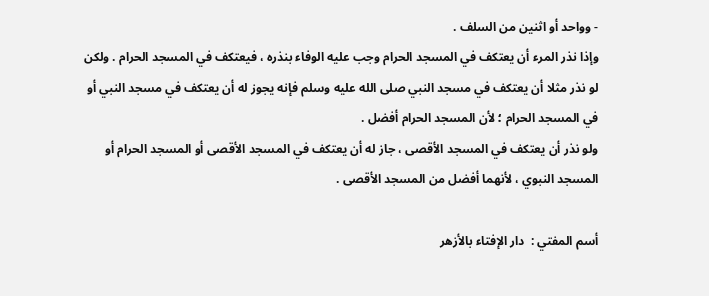- وواحد أو اثنين من السلف .
وإذا نذر المرء أن يعتكف في المسجد الحرام وجب عليه الوفاء بنذره ، فيعتكف في المسجد الحرام . ولكن لو نذر مثلا أن يعتكف في مسجد النبي صلى الله عليه وسلم فإنه يجوز له أن يعتكف في مسجد النبي أو في المسجد الحرام ؛ لأن المسجد الحرام أفضل .
ولو نذر أن يعتكف في المسجد الأقصى ، جاز له أن يعتكف في المسجد الأقصى أو المسجد الحرام أو المسجد النبوي ، لأنهما أفضل من المسجد الأقصى .

أسم المفتي :  دار الإفتاء بالأزهر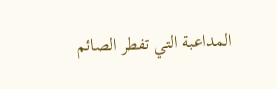المداعبة التي تفطر الصائم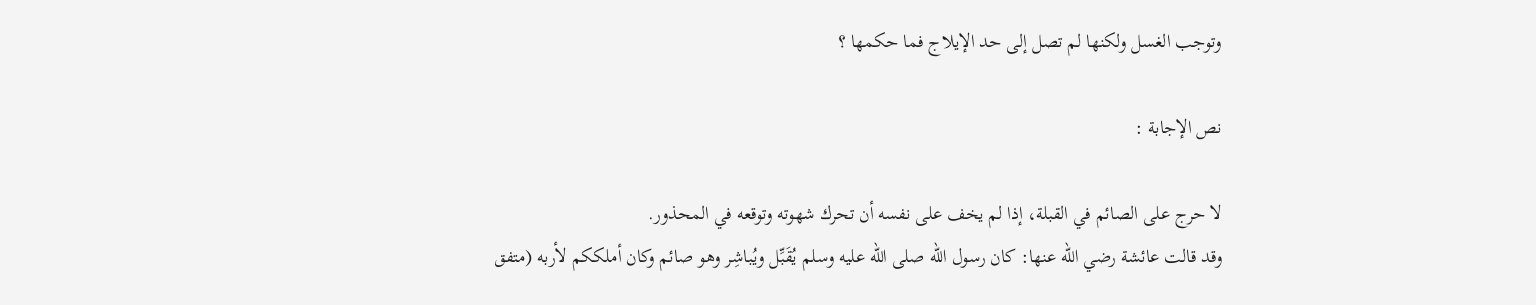وتوجب الغسل ولكنها لم تصل إلى حد الإيلاج فما حكمها ؟

نص الإجابة :

لا حرج على الصائم في القبلة، إذا لم يخف على نفسه أن تحرك شهوته وتوقعه في المحذور.
وقد قالت عائشة رضي الله عنها: كان رسول الله صلى الله عليه وسلم يُقَبِّل ويُباشِر وهو صائم وكان أملككم لأربه (متفق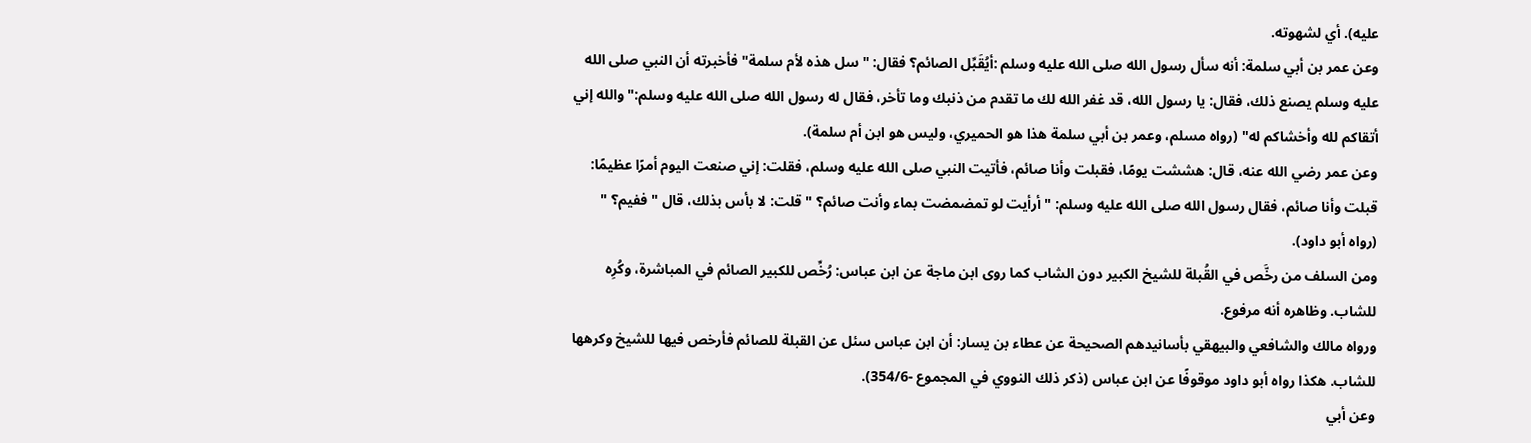عليه). أي لشهوته.
وعن عمر بن أبي سلمة: أنه سأل رسول الله صلى الله عليه وسلم :أيُقَبِّل الصائم؟ فقال: " سل هذه لأم سلمة" فأخبرته أن النبي صلى الله عليه وسلم يصنع ذلك، فقال: يا رسول الله، قد غفر الله لك ما تقدم من ذنبك وما تأخر، فقال له رسول الله صلى الله عليه وسلم:" والله إني أتقاكم لله وأخشاكم له" (رواه مسلم، وعمر بن أبي سلمة هذا هو الحميري، وليس هو ابن أم سلمة).
وعن عمر رضي الله عنه، قال: هششت يومًا، فقبلت وأنا صائم، فأتيت النبي صلى الله عليه وسلم، فقلت: إني صنعت اليوم أمرًا عظيمًا: قبلت وأنا صائم، فقال رسول الله صلى الله عليه وسلم: " أرأيت لو تمضمضت بماء وأنت صائم؟ " قلت: لا بأس بذلك، قال " ففيم؟ " (رواه أبو داود).
ومن السلف من رخَّص في القُبلة للشيخ الكبير دون الشاب كما روى ابن ماجة عن ابن عباس: رُخِّص للكبير الصائم في المباشرة، وكُرِه للشاب. وظاهره أنه مرفوع.
ورواه مالك والشافعي والبيهقي بأسانيدهم الصحيحة عن عطاء بن يسار: أن ابن عباس سئل عن القبلة للصائم فأرخص فيها للشيخ وكرهها للشاب. هكذا رواه أبو داود موقوفًا عن ابن عباس (ذكر ذلك النووي في المجموع -354/6).
وعن أبي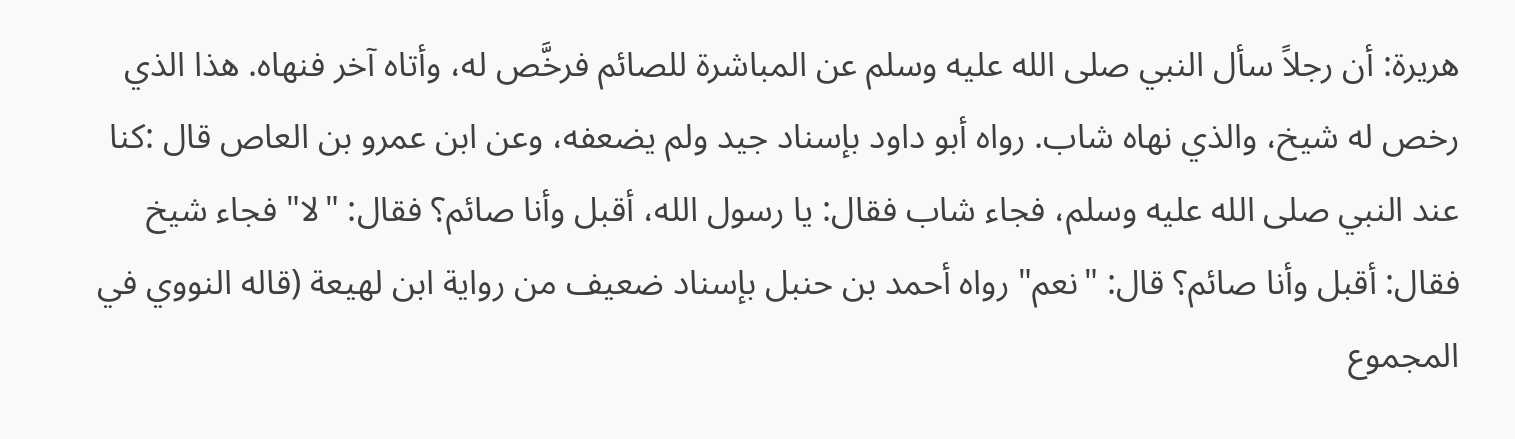هريرة: أن رجلاً سأل النبي صلى الله عليه وسلم عن المباشرة للصائم فرخَّص له، وأتاه آخر فنهاه. هذا الذي رخص له شيخ، والذي نهاه شاب. رواه أبو داود بإسناد جيد ولم يضعفه، وعن ابن عمرو بن العاص قال :كنا عند النبي صلى الله عليه وسلم، فجاء شاب فقال: يا رسول الله، أقبل وأنا صائم؟ فقال: "لا" فجاء شيخ فقال: أقبل وأنا صائم؟ قال: "نعم" رواه أحمد بن حنبل بإسناد ضعيف من رواية ابن لهيعة (قاله النووي في المجموع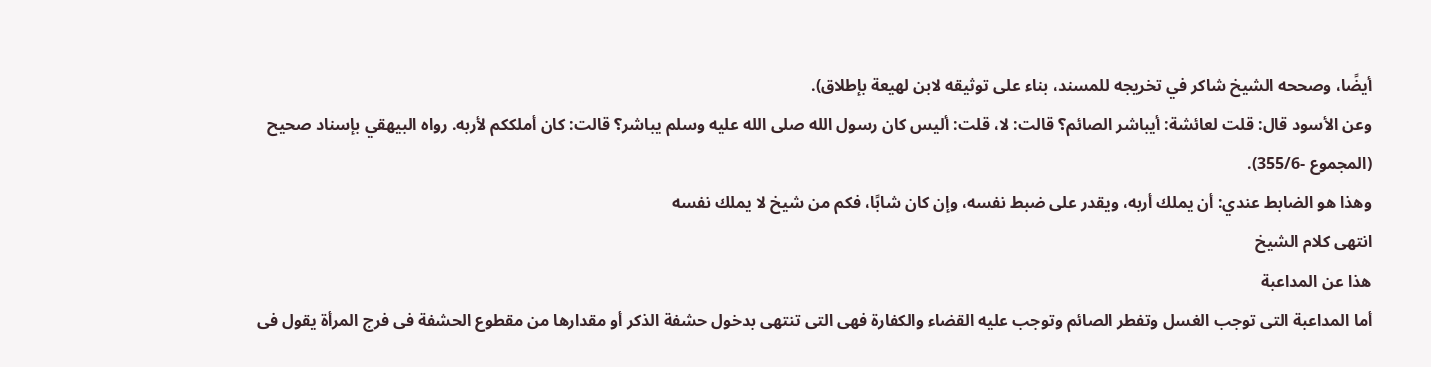أيضًا، وصححه الشيخ شاكر في تخريجه للمسند، بناء على توثيقه لابن لهيعة بإطلاق).
وعن الأسود قال: قلت لعائشة: أيباشر الصائم؟ قالت: لا، قلت: أليس كان رسول الله صلى الله عليه وسلم يباشر؟ قالت: كان أملككم لأربه. رواه البيهقي بإسناد صحيح (المجموع -355/6).
وهذا هو الضابط عندي: أن يملك أربه، ويقدر على ضبط نفسه، وإن كان شابًا، فكم من شيخ لا يملك نفسه
انتهى كلام الشيخ
هذا عن المداعبة
أما المداعبة التى توجب الغسل وتفطر الصائم وتوجب عليه القضاء والكفارة فهى التى تنتهى بدخول حشفة الذكر أو مقدارها من مقطوع الحشفة فى فرج المرأة يقول فى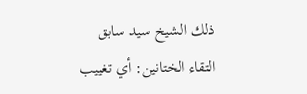ذلك الشيخ سيد سابق
التقاء الختانين: أي تغييب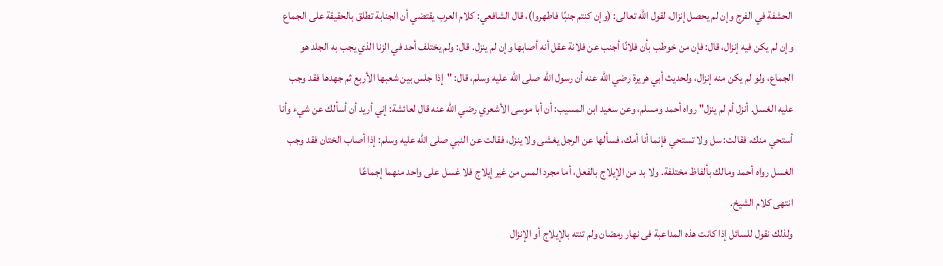الحشفة في الفرج وإن لم يحصل إنزال، لقول الله تعالى: (وإن كنتم جنبًا فاطهروا)، قال الشافعي: كلام العرب يقتضي أن الجنابة تطلق بالحقيقة على الجماع وإن لم يكن فيه إنزال، قال: فإن من خوطب بأن فلانًا أجنب عن فلانة عقل أنه أصابها وإن لم ينزل. قال: ولم يختلف أحد في الزنا الذي يجب به الجلد هو الجماع، ولو لم يكن منه إنزال، ولحديث أبي هريرة رضي الله عنه أن رسول الله صلى الله عليه وسلم، قال: "إذا جلس بين شعبها الأربع ثم جهدها فقد وجب عليه الغسل. أنزل أم لم ينزل" رواه أحمد ومسلم، وعن سعيد ابن المسيب: أن أبا موسى الأشعري رضي الله عنه قال لعائشة: إني أريد أن أسألك عن شيء وأنا أستحي منك، فقالت: سل ولا تستحي فإنما أنا أمك، فسألها عن الرجل يغشى ولا ينزل، فقالت عن النبي صلى الله عليه وسلم: إذا أصاب الختان فقد وجب الغسل رواه أحمد ومالك بألفاظ مختلفة. ولا بد من الإيلاج بالفعل، أما مجرد المس من غير إيلاج فلا غسل على واحد منهما إجماعًا
انتهى كلام الشيخ.
ولذلك نقول للسائل إذا كانت هذه المداعبة فى نهار رمضان ولم تنته بالإيلاج أو الإنزال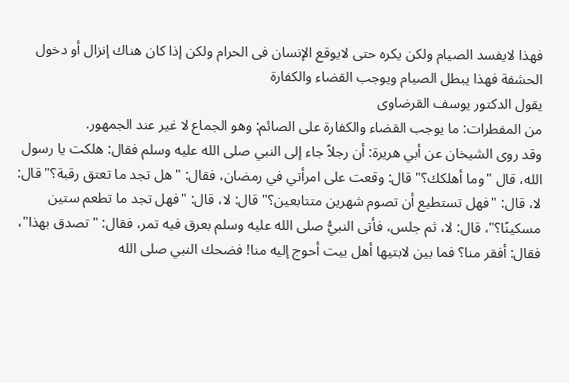فهذا لايفسد الصيام ولكن يكره حتى لايوقع الإنسان فى الحرام ولكن إذا كان هناك إنزال أو دخول الحشفة فهذا يبطل الصيام ويوجب القضاء والكفارة
يقول الدكتور يوسف القرضاوى
من المفطرات: ما يوجب القضاء والكفارة على الصائم: وهو الجماع لا غير عند الجمهور.
وقد روى الشيخان عن أبي هريرة: أن رجلاً جاء إلى النبي صلى الله عليه وسلم فقال: هلكت يا رسول الله، قال "وما أهلكك؟" قال: وقعت على امرأتي في رمضان، فقال: "هل تجد ما تعتق رقبة؟" قال: لا، قال: "فهل تستطيع أن تصوم شهرين متتابعين؟" قال: لا، قال: "فهل تجد ما تطعم ستين مسكينًا؟"، قال: لا، ثم جلس، فأتى النبيُّ صلى الله عليه وسلم بعرق فيه تمر، فقال: "تصدق بهذا"، فقال: أفقر منا؟ فما بين لابتيها أهل بيت أحوج إليه منا! فضحك النبي صلى الله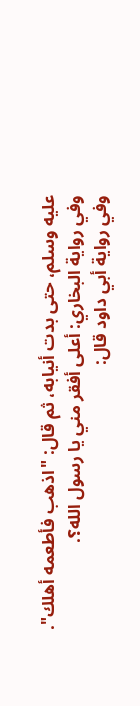عليه وسلم، حتى بدت أنيابه، ثم قال: "اذهب فأطعمه أهلك".
وفي رواية البخاري: أعلى أفقر مني يا رسول الله؟.
وفي رواية أبي داود قال: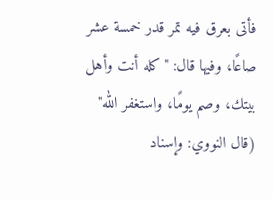فأتى بعرق فيه تمر قدر خمسة عشر صاعًا، وفيها قال: "كله أنت وأهل بيتك، وصم يومًا، واستغفر الله" (قال النووي: وإسناد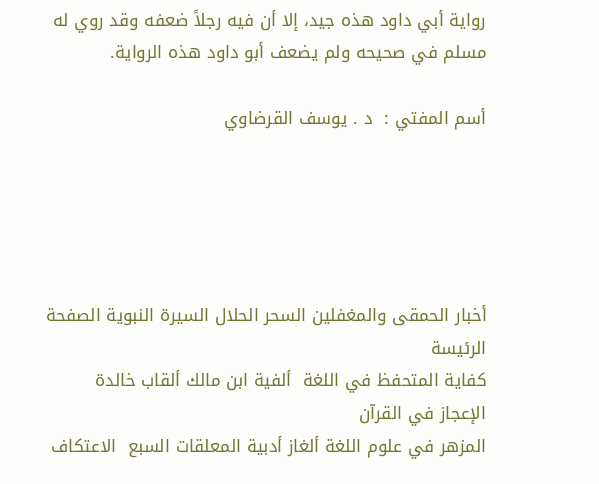رواية أبي داود هذه جيد، إلا أن فيه رجلاً ضعفه وقد روي له مسلم في صحيحه ولم يضعف أبو داود هذه الرواية.

أسم المفتي :  د . يوسف القرضاوي





أخبار الحمقى والمغفلين السحر الحلال السيرة النبوية الصفحة الرئيسة
كفاية المتحفظ في اللغة  ألفية ابن مالك ألقاب خالدة  الإعجاز في القرآن
المزهر في علوم اللغة ألغاز أدبية المعلقات السبع  الاعتكاف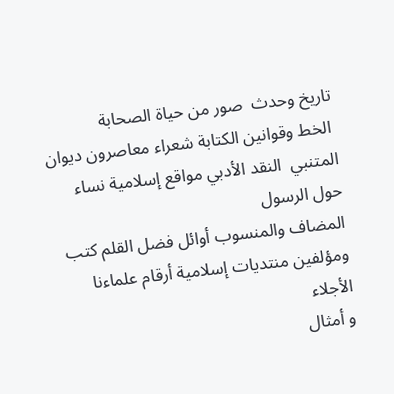تاريخ وحدث  صور من حياة الصحابة
 الخط وقوانين الكتابة شعراء معاصرون ديوان المتنبي  النقد الأدبي مواقع إسلامية نساء حول الرسول
المضاف والمنسوب أوائل فضل القلم كتب ومؤلفين منتديات إسلامية أرقام علماءنا الأجلاء
و أمثال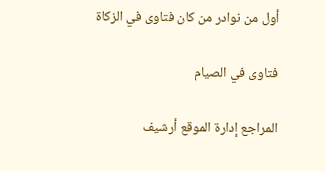أول من نوادر من كان فتاوى في الزكاة

فتاوى في الصيام

المراجع إدارة الموقع أرشيف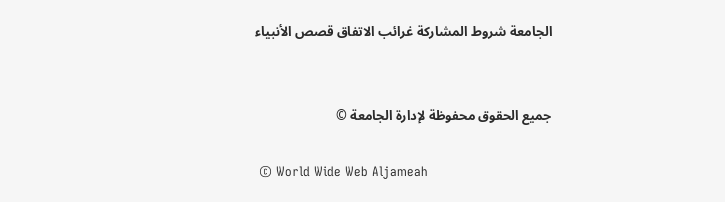الجامعة شروط المشاركة غرائب الاتفاق قصص الأنبياء


جميع الحقوق محفوظة لإدارة الجامعة ©

 © World Wide Web Aljameah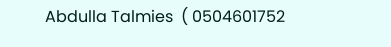Abdulla Talmies  ( 0504601752